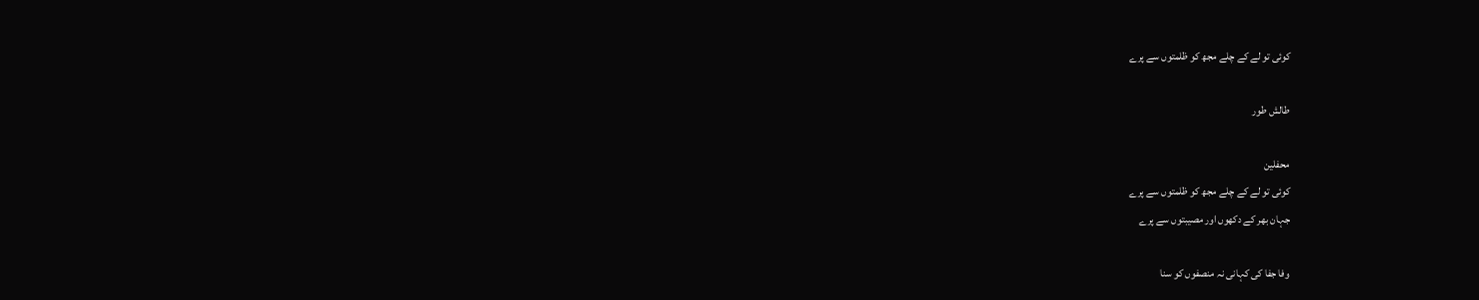کوئی تو لے کے چلے مجھ کو ظلمتوں سے پرے

طالش طور

محفلین
کوئی تو لے کے چلے مجھ کو ظلمتوں سے پرے
جہان بھر کے دکھوں اور مصیبتوں سے پرے

وفا جفا کی کہانی نہ منصفوں کو سنا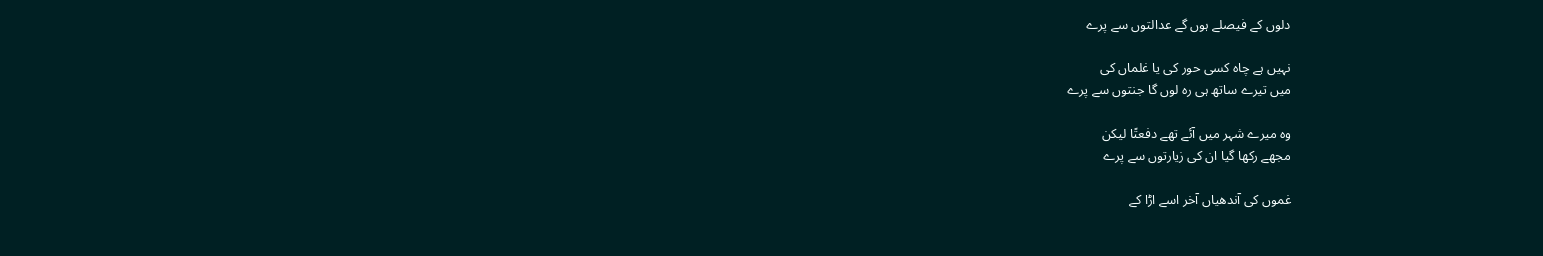دلوں کے فیصلے ہوں گے عدالتوں سے پرے

نہیں ہے چاہ کسی حور کی یا غلماں کی
میں تیرے ساتھ ہی رہ لوں گا جنتوں سے پرے

وہ میرے شہر میں آئے تھے دفعتًا لیکن
مجھے رکھا گیا ان کی زیارتوں سے پرے

غموں کی آندھیاں آخر اسے اڑا کے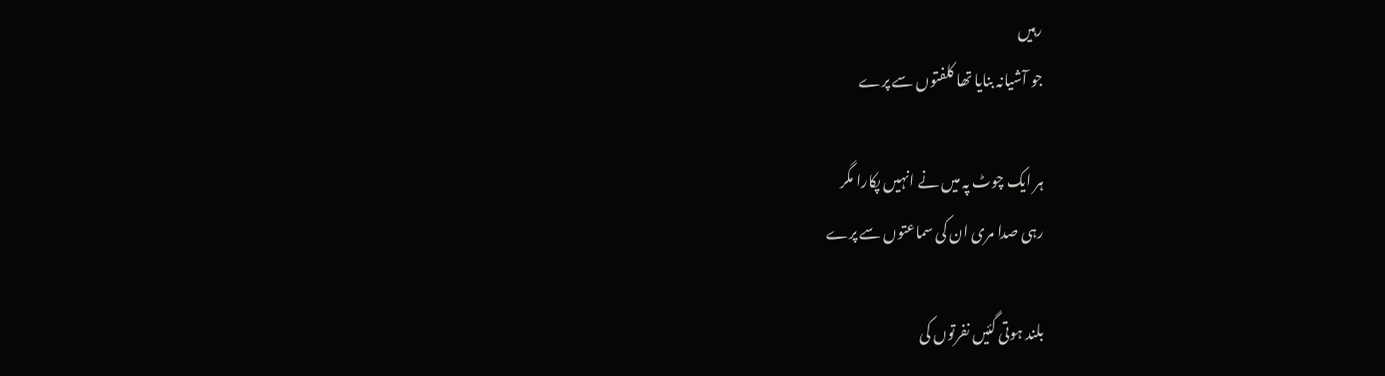رہیں
جو آشیانہ بنایا تھا کلفتوں سے پرے

ہر ایک چوٹ پہ میں نے انہیں پکارا مگر
رہی صدا مری ان کی سماعتوں سے پرے

بلند ہوتی گئیں نفرتوں کی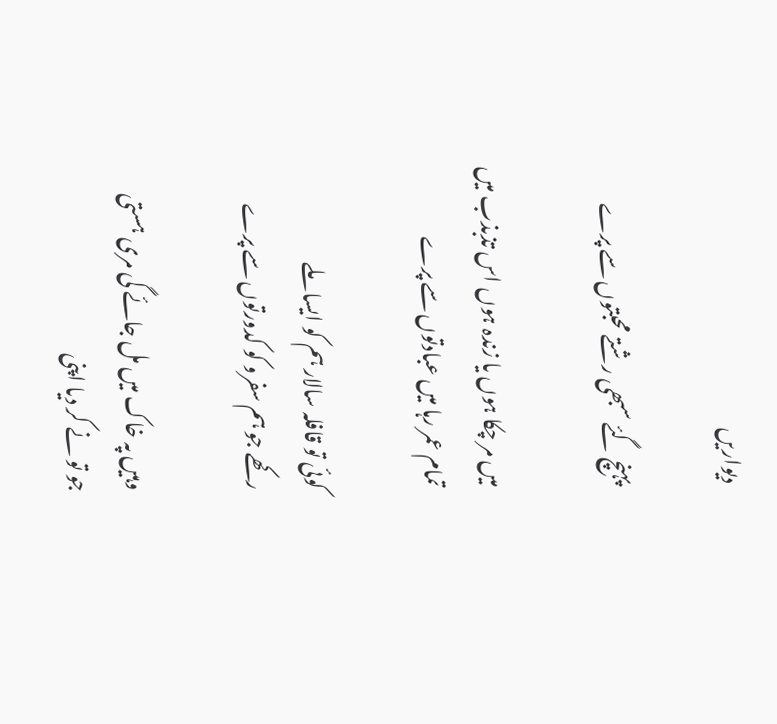دیواریں

پہنچ گئے سبھی رشتے محبتوں سے پرے

میں مر چکا ہوں یا زندہ ہوں اس تذبذب میں
تمام عمر رہا میں عبادتوں سے پرے

کوئی تو قافلہ سالار ہم کو ایسا ملے
رکھے جو ہم سفرو کو کدورتوں سے پرے

وہیں پہ خاک میں مل جائے گی مری ہستی
جو تو نے کر دیا اپنی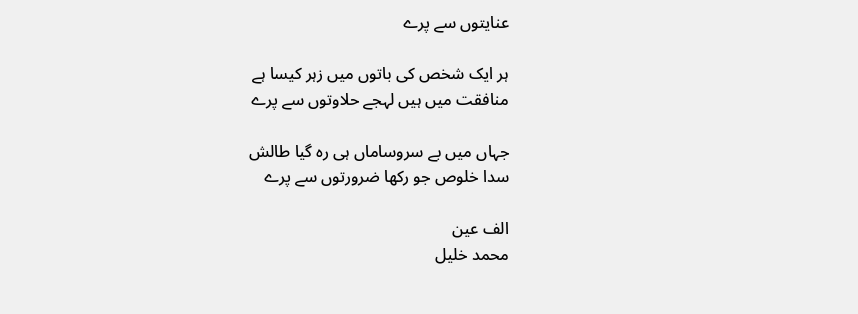عنایتوں سے پرے

ہر ایک شخص کی باتوں میں زہر کیسا ہے
منافقت میں ہیں لہجے حلاوتوں سے پرے

جہاں میں بے سروساماں ہی رہ گیا طالش
سدا خلوص جو رکھا ضرورتوں سے پرے

الف عین
محمد خلیل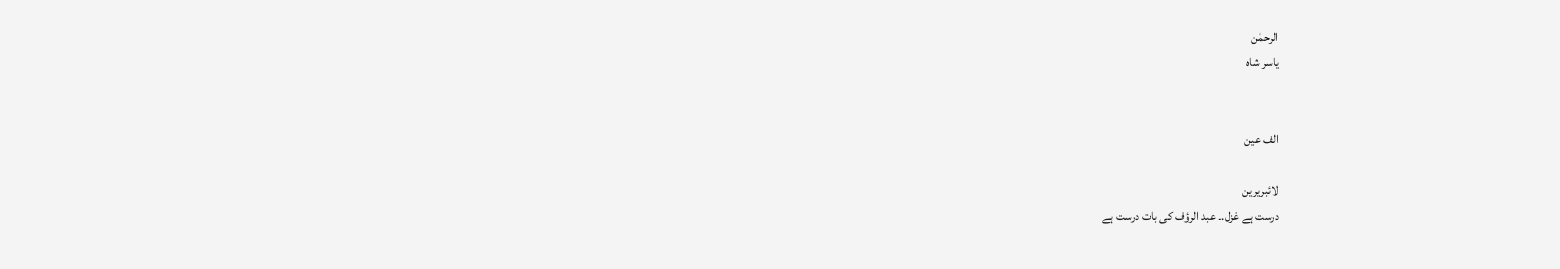الرحمٰن
یاسر شاہ


الف عین

لائبریرین
درست ہے غزل.۔ عبد الرؤف کی بات درست ہے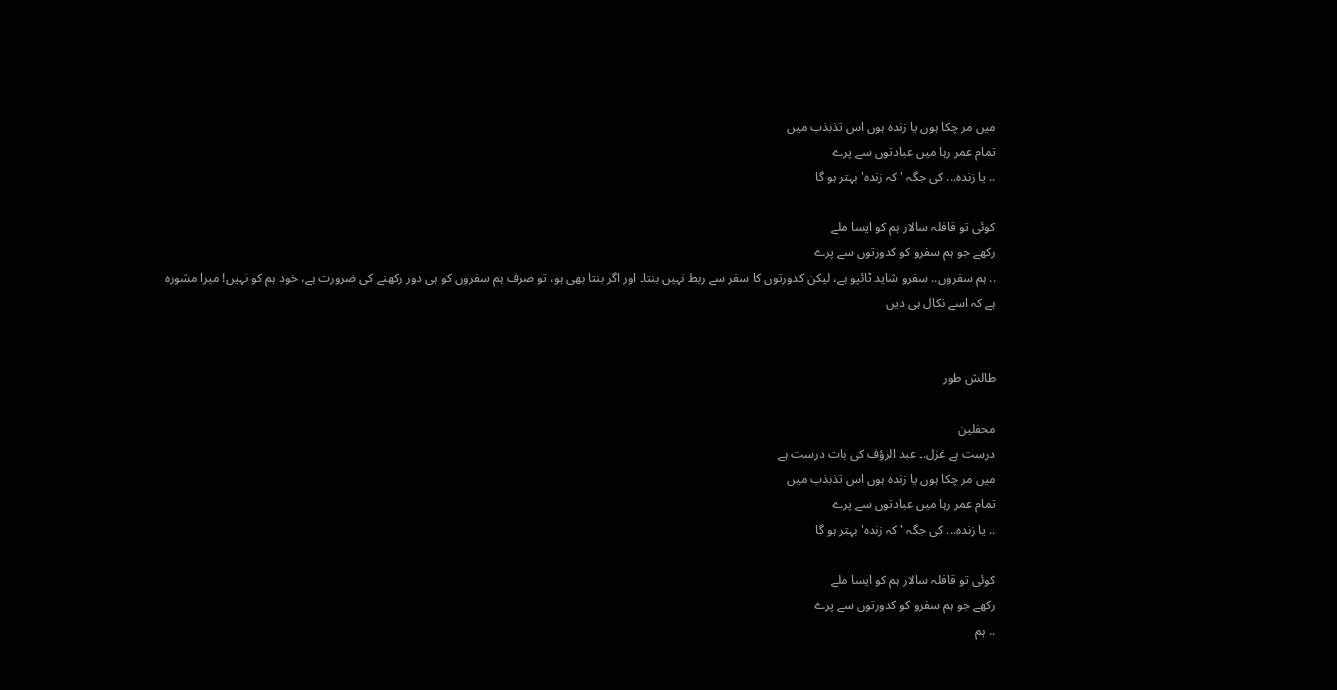میں مر چکا ہوں یا زندہ ہوں اس تذبذب میں
تمام عمر رہا میں عبادتوں سے پرے
.. یا زندہ... کی جگہ 'کہ زندہ' بہتر ہو گا

کوئی تو قافلہ سالار ہم کو ایسا ملے
رکھے جو ہم سفرو کو کدورتوں سے پرے
.. ہم سفروں.. سفرو شاید ٹائپو ہے، لیکن کدورتوں کا سفر سے ربط نہیں بنتا۔ اور اگر بنتا بھی ہو، تو صرف ہم سفروں کو ہی دور رکھنے کی ضرورت ہے، خود ہم کو نہیں! میرا مشورہ ہے کہ اسے نکال ہی دیں


طالش طور

محفلین
درست ہے غزل.۔ عبد الرؤف کی بات درست ہے
میں مر چکا ہوں یا زندہ ہوں اس تذبذب میں
تمام عمر رہا میں عبادتوں سے پرے
.. یا زندہ... کی جگہ 'کہ زندہ' بہتر ہو گا

کوئی تو قافلہ سالار ہم کو ایسا ملے
رکھے جو ہم سفرو کو کدورتوں سے پرے
.. ہم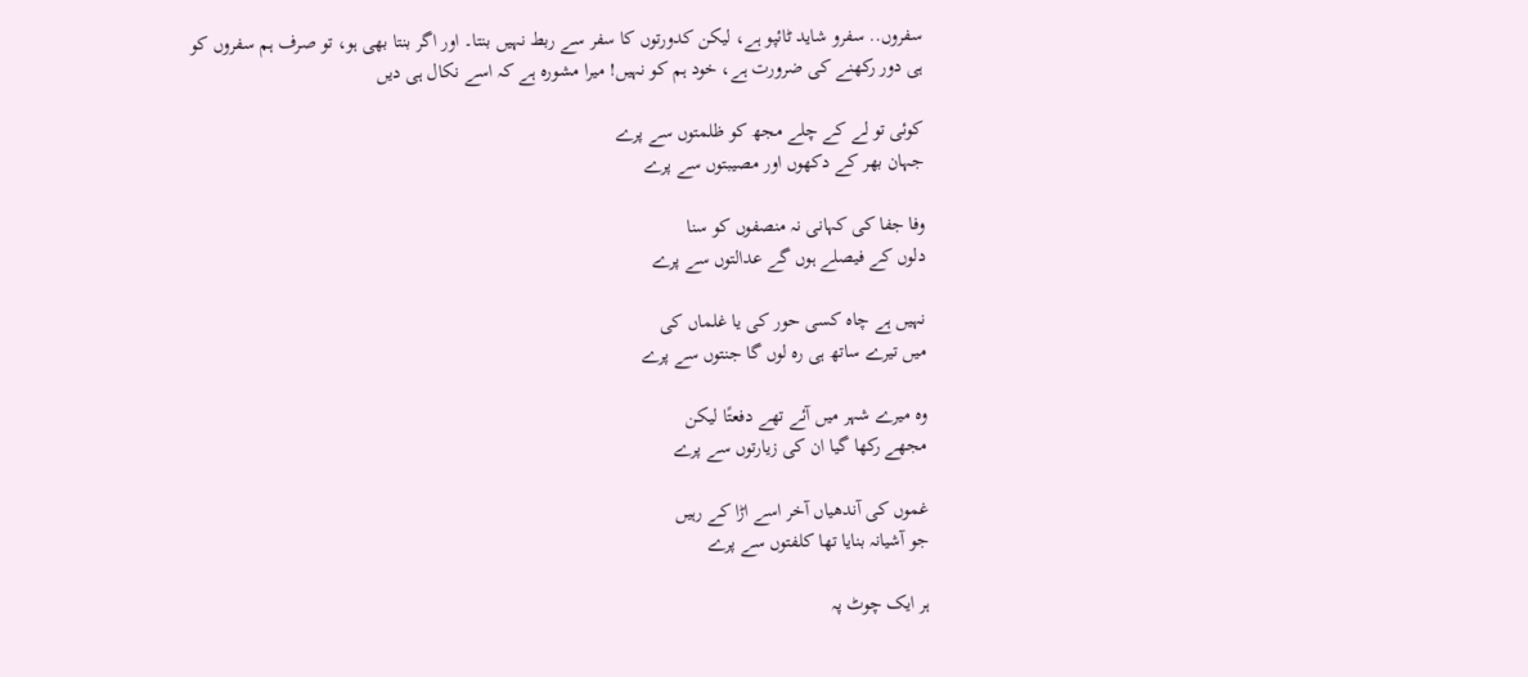سفروں.. سفرو شاید ٹائپو ہے، لیکن کدورتوں کا سفر سے ربط نہیں بنتا۔ اور اگر بنتا بھی ہو، تو صرف ہم سفروں کو ہی دور رکھنے کی ضرورت ہے، خود ہم کو نہیں! میرا مشورہ ہے کہ اسے نکال ہی دیں

کوئی تو لے کے چلے مجھ کو ظلمتوں سے پرے
جہان بھر کے دکھوں اور مصیبتوں سے پرے

وفا جفا کی کہانی نہ منصفوں کو سنا
دلوں کے فیصلے ہوں گے عدالتوں سے پرے

نہیں ہے چاہ کسی حور کی یا غلماں کی
میں تیرے ساتھ ہی رہ لوں گا جنتوں سے پرے

وہ میرے شہر میں آئے تھے دفعتًا لیکن
مجھے رکھا گیا ان کی زیارتوں سے پرے

غموں کی آندھیاں آخر اسے اڑا کے رہیں
جو آشیانہ بنایا تھا کلفتوں سے پرے

ہر ایک چوٹ پہ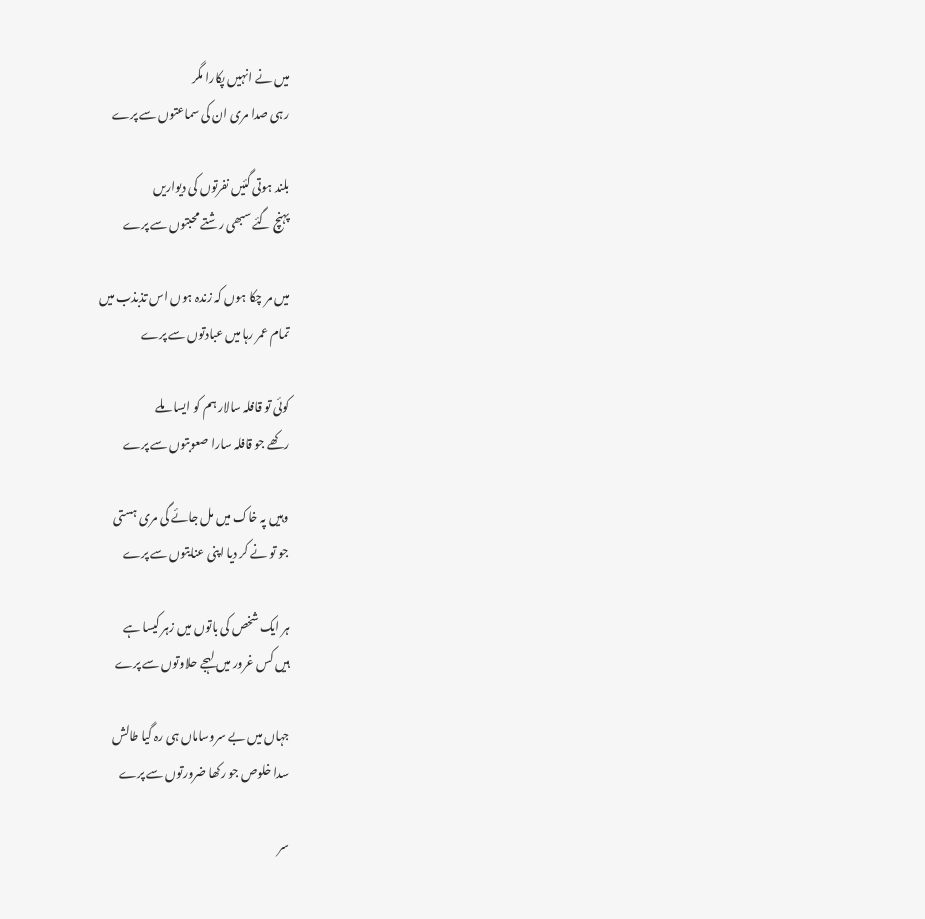میں نے انہیں پکارا مگر
رہی صدا مری ان کی سماعتوں سے پرے

بلند ہوتی گئیں نفرتوں کی دیواریں
پہنچ گئے سبھی رشتے محبتوں سے پرے

میں مر چکا ہوں کہ زندہ ہوں اس تذبذب میں
تمام عمر رہا میں عبادتوں سے پرے

کوئی تو قافلہ سالار ہم کو ایسا ملے
رکھے جو قافلہ سارا صعوبتوں سے پرے

وہیں پہ خاک میں مل جائے گی مری ہستی
جو تو نے کر دیا اپنی عنایتوں سے پرے

ہر ایک شخص کی باتوں میں زہر کیسا ہے
ہیں کس غرور میں لہجے حلاوتوں سے پرے

جہاں میں بے سروساماں ہی رہ گیا طالش
سدا خلوص جو رکھا ضرورتوں سے پرے

سر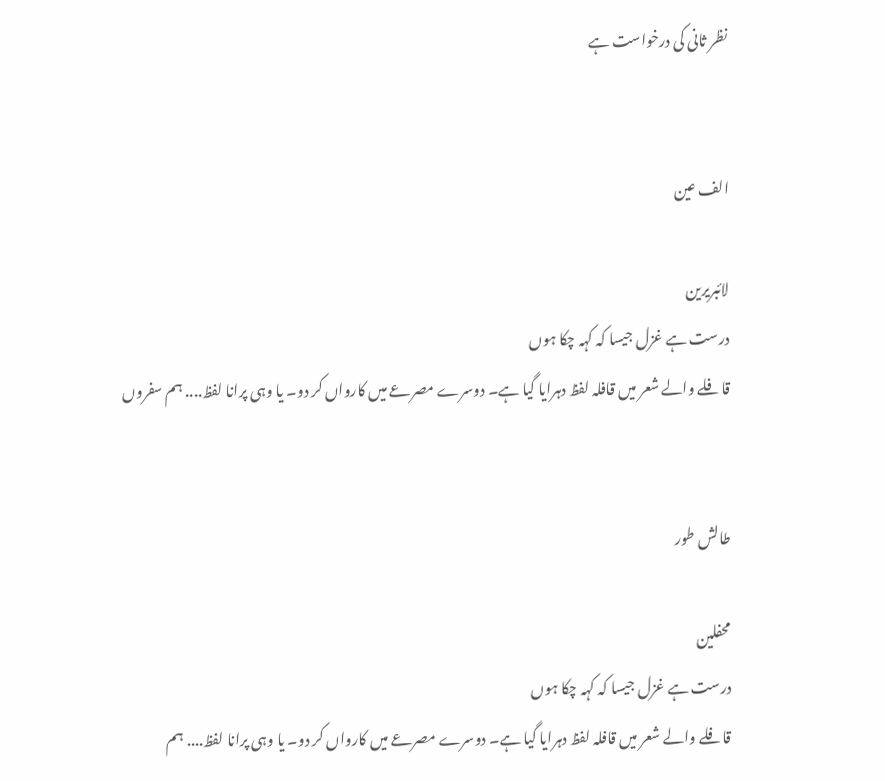نظر ثانی کی درخواست ہے


الف عین

لائبریرین
درست ہے غزل جیسا کہ کہہ چکا ہوں
قافلے والے شعر میں قافلہ لفظ دہرایا گیا ہے۔ دوسرے مصرعے میں کارواں کر دو۔ یا وہی پرانا لفظ.... ہم سفروں


طالش طور

محفلین
درست ہے غزل جیسا کہ کہہ چکا ہوں
قافلے والے شعر میں قافلہ لفظ دہرایا گیا ہے۔ دوسرے مصرعے میں کارواں کر دو۔ یا وہی پرانا لفظ.... ہم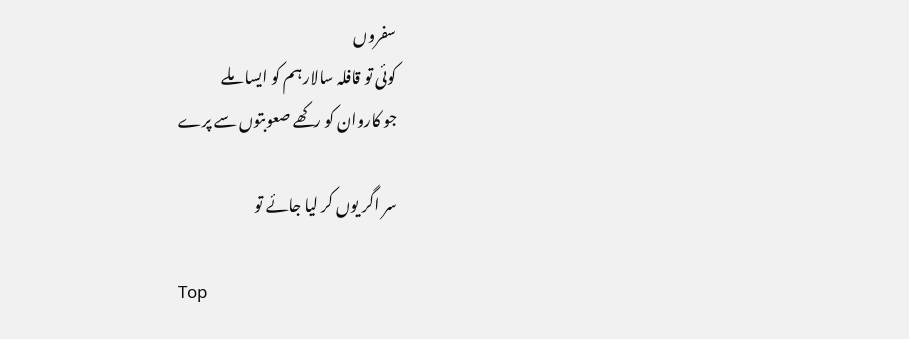سفروں
کوئی تو قافلہ سالار ہم کو ایسا ملے
جو کاروان کو رکھے صعوبتوں سے پرے

سر اگر یوں کر لیا جائے تو

Top